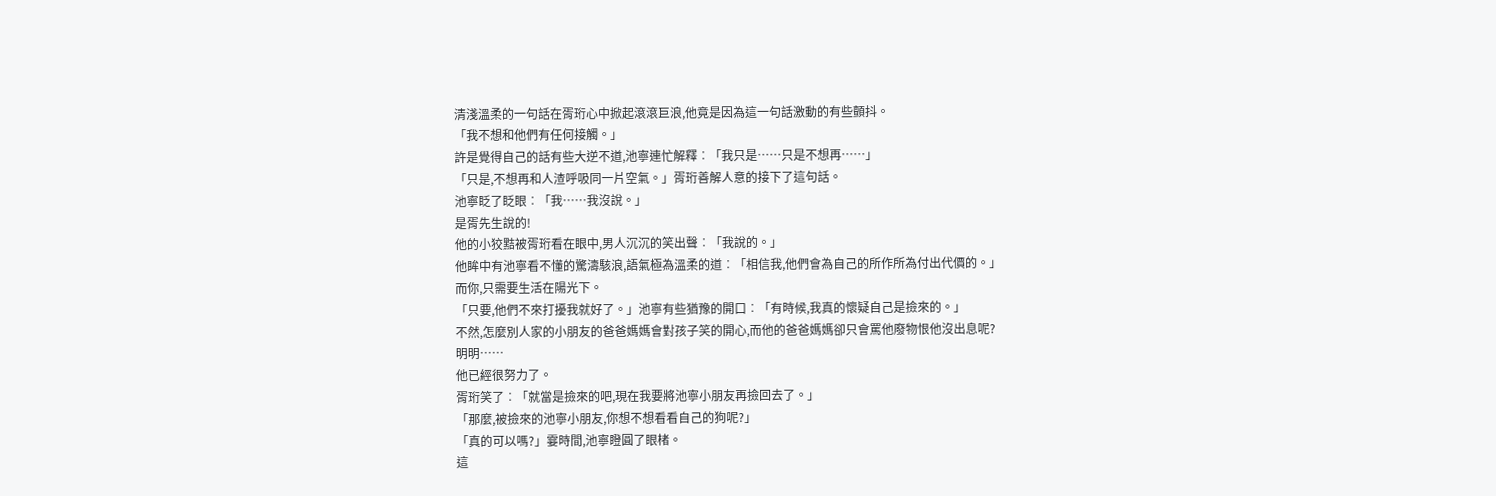清淺溫柔的一句話在胥珩心中掀起滾滾巨浪,他竟是因為這一句話激動的有些顫抖。
「我不想和他們有任何接觸。」
許是覺得自己的話有些大逆不道,池寧連忙解釋︰「我只是……只是不想再……」
「只是,不想再和人渣呼吸同一片空氣。」胥珩善解人意的接下了這句話。
池寧眨了眨眼︰「我……我沒說。」
是胥先生說的!
他的小狡黠被胥珩看在眼中,男人沉沉的笑出聲︰「我說的。」
他眸中有池寧看不懂的驚濤駭浪,語氣極為溫柔的道︰「相信我,他們會為自己的所作所為付出代價的。」
而你,只需要生活在陽光下。
「只要,他們不來打擾我就好了。」池寧有些猶豫的開口︰「有時候,我真的懷疑自己是撿來的。」
不然,怎麼別人家的小朋友的爸爸媽媽會對孩子笑的開心,而他的爸爸媽媽卻只會罵他廢物恨他沒出息呢?
明明……
他已經很努力了。
胥珩笑了︰「就當是撿來的吧,現在我要將池寧小朋友再撿回去了。」
「那麼,被撿來的池寧小朋友,你想不想看看自己的狗呢?」
「真的可以嗎?」霎時間,池寧瞪圓了眼楮。
這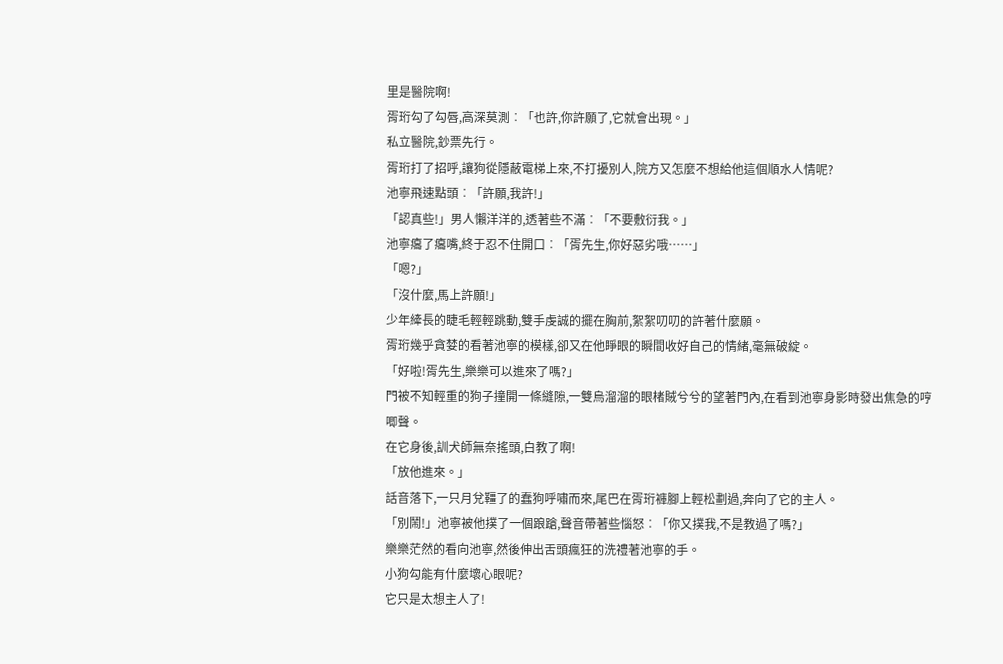里是醫院啊!
胥珩勾了勾唇,高深莫測︰「也許,你許願了,它就會出現。」
私立醫院,鈔票先行。
胥珩打了招呼,讓狗從隱蔽電梯上來,不打擾別人,院方又怎麼不想給他這個順水人情呢?
池寧飛速點頭︰「許願,我許!」
「認真些!」男人懶洋洋的,透著些不滿︰「不要敷衍我。」
池寧癟了癟嘴,終于忍不住開口︰「胥先生,你好惡劣哦……」
「嗯?」
「沒什麼,馬上許願!」
少年縴長的睫毛輕輕跳動,雙手虔誠的擺在胸前,絮絮叨叨的許著什麼願。
胥珩幾乎貪婪的看著池寧的模樣,卻又在他睜眼的瞬間收好自己的情緒,毫無破綻。
「好啦!胥先生,樂樂可以進來了嗎?」
門被不知輕重的狗子撞開一條縫隙,一雙烏溜溜的眼楮賊兮兮的望著門內,在看到池寧身影時發出焦急的哼唧聲。
在它身後,訓犬師無奈搖頭,白教了啊!
「放他進來。」
話音落下,一只月兌韁了的蠢狗呼嘯而來,尾巴在胥珩褲腳上輕松劃過,奔向了它的主人。
「別鬧!」池寧被他撲了一個踉蹌,聲音帶著些惱怒︰「你又撲我,不是教過了嗎?」
樂樂茫然的看向池寧,然後伸出舌頭瘋狂的洗禮著池寧的手。
小狗勾能有什麼壞心眼呢?
它只是太想主人了!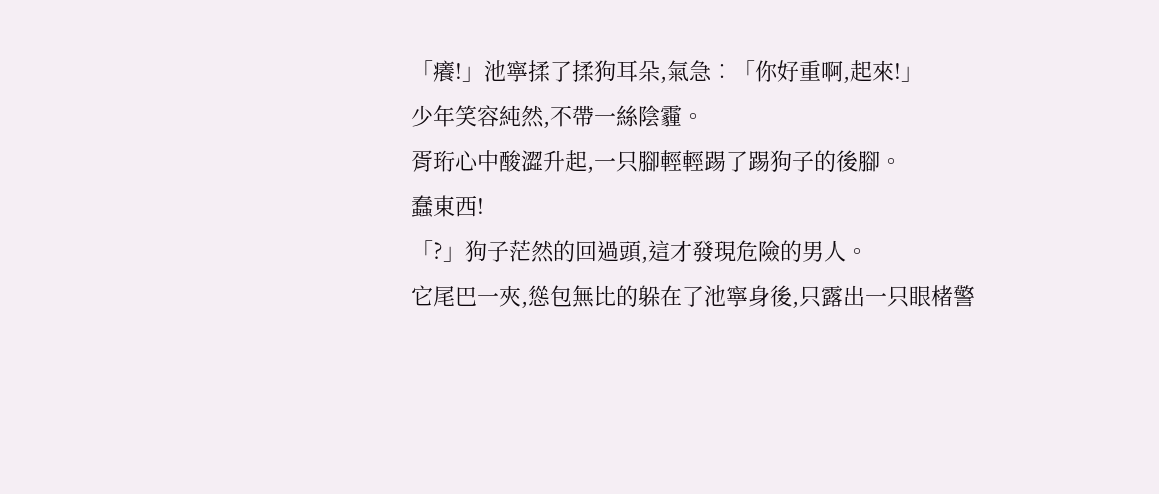「癢!」池寧揉了揉狗耳朵,氣急︰「你好重啊,起來!」
少年笑容純然,不帶一絲陰霾。
胥珩心中酸澀升起,一只腳輕輕踢了踢狗子的後腳。
蠢東西!
「?」狗子茫然的回過頭,這才發現危險的男人。
它尾巴一夾,慫包無比的躲在了池寧身後,只露出一只眼楮警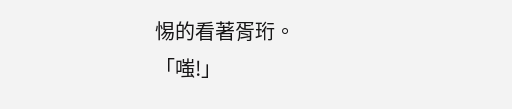惕的看著胥珩。
「嗤!」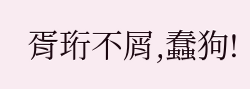胥珩不屑,蠢狗!